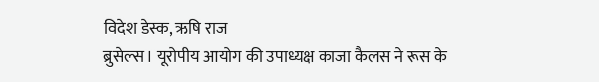विदेश डेस्क, ऋषि राज
ब्रुसेल्स। यूरोपीय आयोग की उपाध्यक्ष काजा कैलस ने रूस के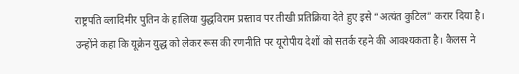राष्ट्रपति व्लादिमीर पुतिन के हालिया युद्धविराम प्रस्ताव पर तीखी प्रतिक्रिया देते हुए इसे “अत्यंत कुटिल” करार दिया है। उन्होंने कहा कि यूक्रेन युद्ध को लेकर रूस की रणनीति पर यूरोपीय देशों को सतर्क रहने की आवश्यकता है। कैलस ने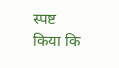स्पष्ट किया कि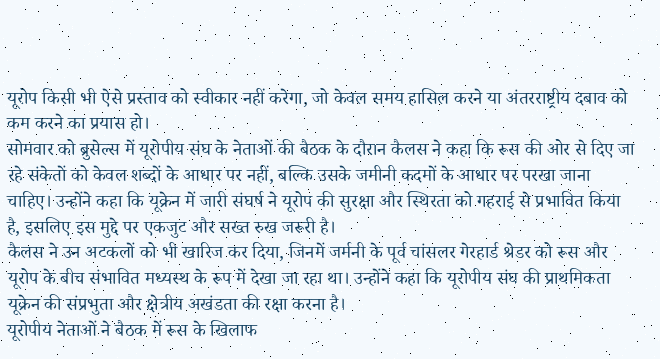यूरोप किसी भी ऐसे प्रस्ताव को स्वीकार नहीं करेगा, जो केवल समय हासिल करने या अंतरराष्ट्रीय दबाव को कम करने का प्रयास हो।
सोमवार को ब्रुसेल्स में यूरोपीय संघ के नेताओं की बैठक के दौरान कैलस ने कहा कि रूस की ओर से दिए जा रहे संकेतों को केवल शब्दों के आधार पर नहीं, बल्कि उसके जमीनी कदमों के आधार पर परखा जाना चाहिए। उन्होंने कहा कि यूक्रेन में जारी संघर्ष ने यूरोप की सुरक्षा और स्थिरता को गहराई से प्रभावित किया है, इसलिए इस मुद्दे पर एकजुट और सख्त रुख जरूरी है।
कैलस ने उन अटकलों को भी खारिज कर दिया, जिनमें जर्मनी के पूर्व चांसलर गेरहार्ड श्रेडर को रूस और यूरोप के बीच संभावित मध्यस्थ के रूप में देखा जा रहा था। उन्होंने कहा कि यूरोपीय संघ की प्राथमिकता यूक्रेन की संप्रभुता और क्षेत्रीय अखंडता की रक्षा करना है।
यूरोपीय नेताओं ने बैठक में रूस के खिलाफ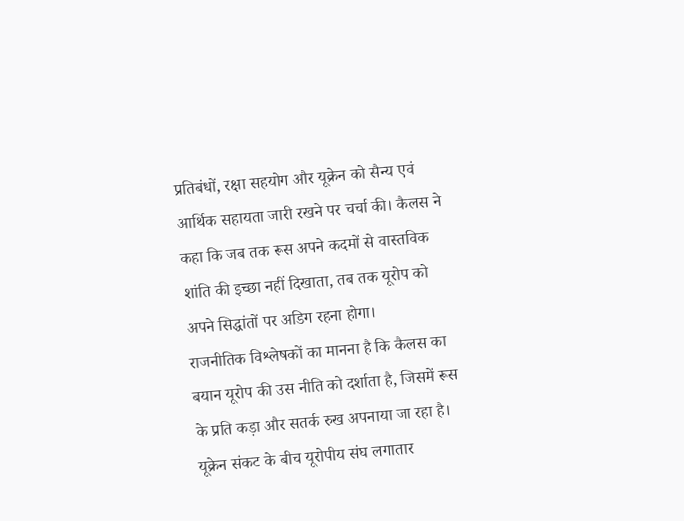प्रतिबंधों, रक्षा सहयोग और यूक्रेन को सैन्य एवं आर्थिक सहायता जारी रखने पर चर्चा की। कैलस ने कहा कि जब तक रूस अपने कदमों से वास्तविक शांति की इच्छा नहीं दिखाता, तब तक यूरोप को अपने सिद्धांतों पर अडिग रहना होगा।
राजनीतिक विश्लेषकों का मानना है कि कैलस का बयान यूरोप की उस नीति को दर्शाता है, जिसमें रूस के प्रति कड़ा और सतर्क रुख अपनाया जा रहा है। यूक्रेन संकट के बीच यूरोपीय संघ लगातार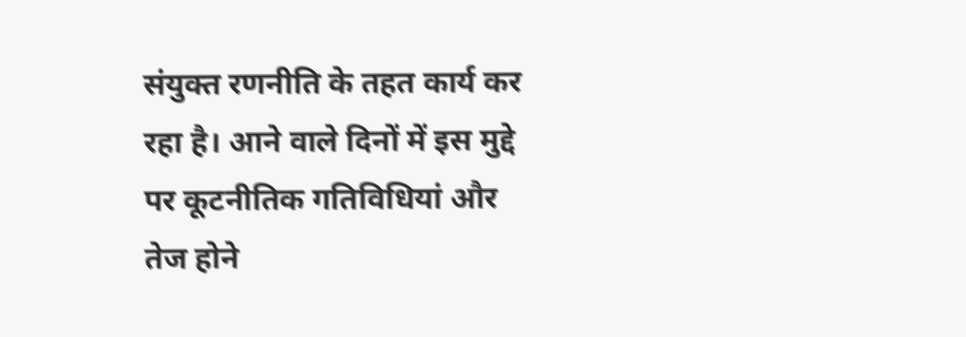संयुक्त रणनीति के तहत कार्य कर रहा है। आने वाले दिनों में इस मुद्दे पर कूटनीतिक गतिविधियां और तेज होने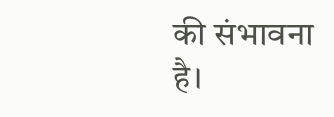की संभावना है।